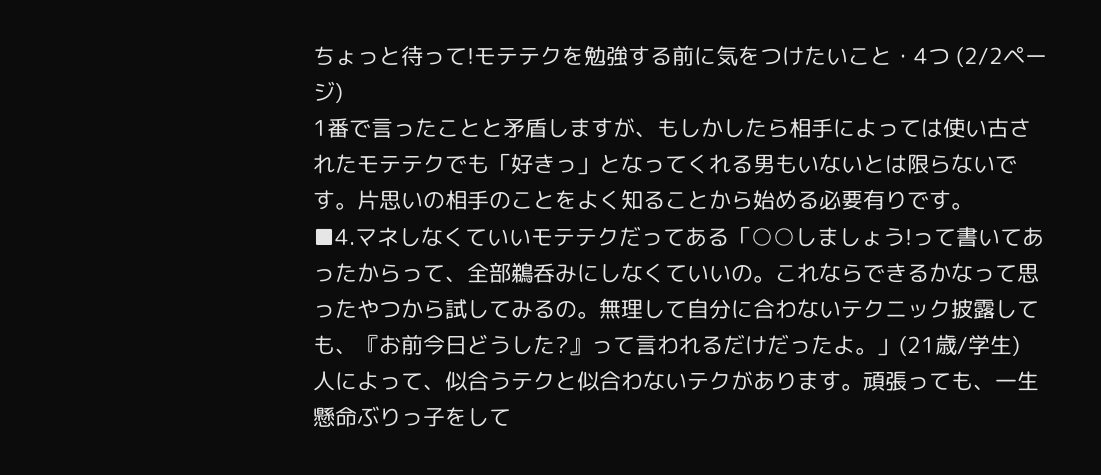ちょっと待って!モテテクを勉強する前に気をつけたいこと・4つ (2/2ページ)
1番で言ったことと矛盾しますが、もしかしたら相手によっては使い古されたモテテクでも「好きっ」となってくれる男もいないとは限らないです。片思いの相手のことをよく知ることから始める必要有りです。
■4.マネしなくていいモテテクだってある「○○しましょう!って書いてあったからって、全部鵜呑みにしなくていいの。これならできるかなって思ったやつから試してみるの。無理して自分に合わないテクニック披露しても、『お前今日どうした?』って言われるだけだったよ。」(21歳/学生)
人によって、似合うテクと似合わないテクがあります。頑張っても、一生懸命ぶりっ子をして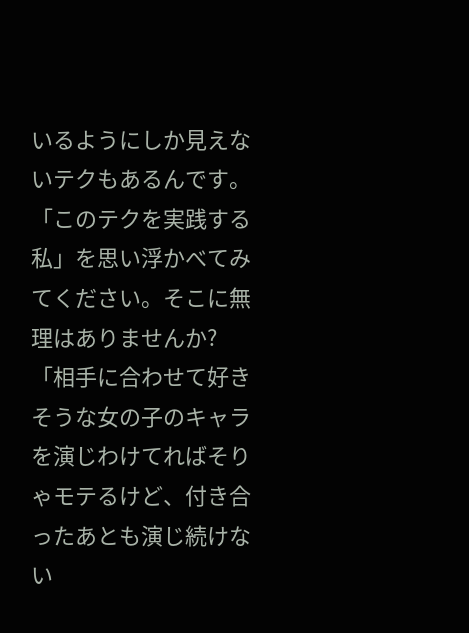いるようにしか見えないテクもあるんです。「このテクを実践する私」を思い浮かべてみてください。そこに無理はありませんか?
「相手に合わせて好きそうな女の子のキャラを演じわけてればそりゃモテるけど、付き合ったあとも演じ続けない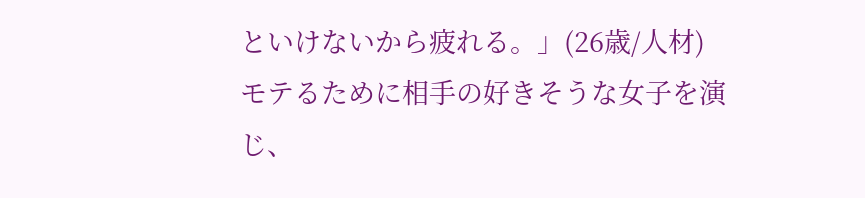といけないから疲れる。」(26歳/人材)
モテるために相手の好きそうな女子を演じ、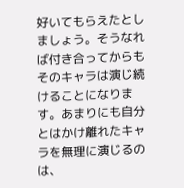好いてもらえたとしましょう。そうなれば付き合ってからもそのキャラは演じ続けることになります。あまりにも自分とはかけ離れたキャラを無理に演じるのは、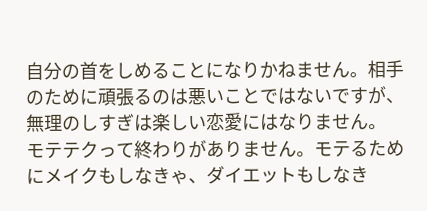自分の首をしめることになりかねません。相手のために頑張るのは悪いことではないですが、無理のしすぎは楽しい恋愛にはなりません。
モテテクって終わりがありません。モテるためにメイクもしなきゃ、ダイエットもしなき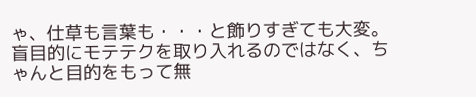ゃ、仕草も言葉も・・・と飾りすぎても大変。盲目的にモテテクを取り入れるのではなく、ちゃんと目的をもって無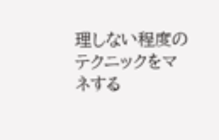理しない程度のテクニックをマネする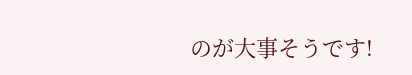のが大事そうです!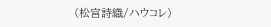(松宮詩織/ハウコレ)